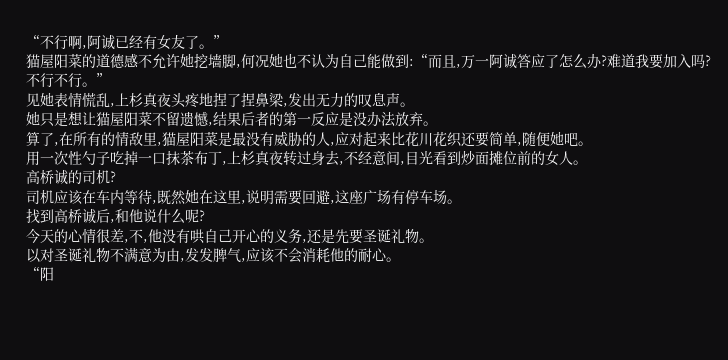“不行啊,阿诚已经有女友了。”
猫屋阳菜的道德感不允许她挖墙脚,何况她也不认为自己能做到:“而且,万一阿诚答应了怎么办?难道我要加入吗?不行不行。”
见她表情慌乱,上杉真夜头疼地捏了捏鼻梁,发出无力的叹息声。
她只是想让猫屋阳菜不留遗憾,结果后者的第一反应是没办法放弃。
算了,在所有的情敌里,猫屋阳菜是最没有威胁的人,应对起来比花川花织还要简单,随便她吧。
用一次性勺子吃掉一口抹茶布丁,上杉真夜转过身去,不经意间,目光看到炒面摊位前的女人。
高桥诚的司机?
司机应该在车内等待,既然她在这里,说明需要回避,这座广场有停车场。
找到高桥诚后,和他说什么呢?
今天的心情很差,不,他没有哄自己开心的义务,还是先要圣诞礼物。
以对圣诞礼物不满意为由,发发脾气,应该不会消耗他的耐心。
“阳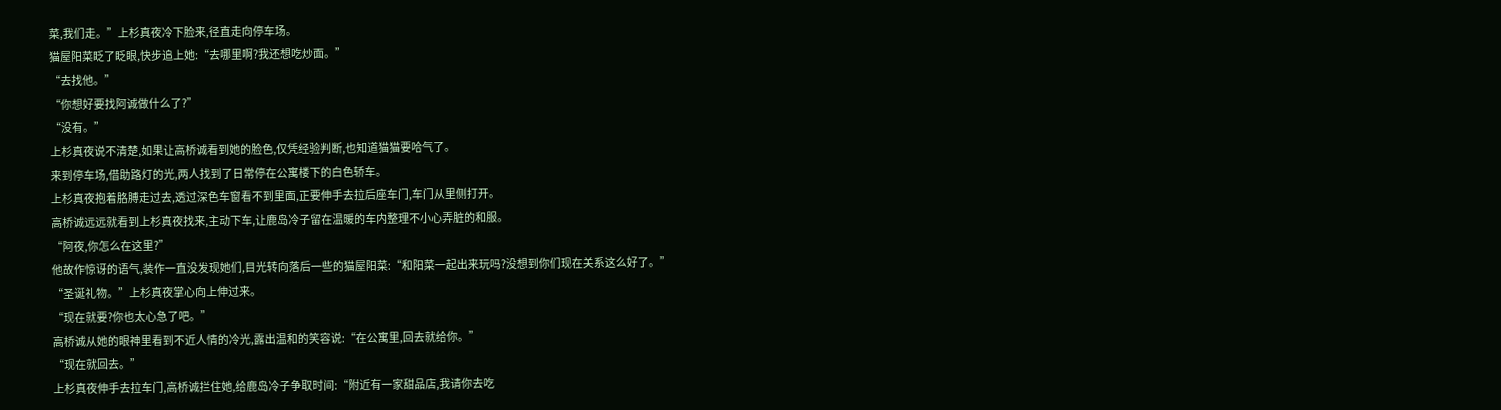菜,我们走。”上杉真夜冷下脸来,径直走向停车场。
猫屋阳菜眨了眨眼,快步追上她:“去哪里啊?我还想吃炒面。”
“去找他。”
“你想好要找阿诚做什么了?”
“没有。”
上杉真夜说不清楚,如果让高桥诚看到她的脸色,仅凭经验判断,也知道猫猫要哈气了。
来到停车场,借助路灯的光,两人找到了日常停在公寓楼下的白色轿车。
上杉真夜抱着胳膊走过去,透过深色车窗看不到里面,正要伸手去拉后座车门,车门从里侧打开。
高桥诚远远就看到上杉真夜找来,主动下车,让鹿岛冷子留在温暖的车内整理不小心弄脏的和服。
“阿夜,你怎么在这里?”
他故作惊讶的语气,装作一直没发现她们,目光转向落后一些的猫屋阳菜:“和阳菜一起出来玩吗?没想到你们现在关系这么好了。”
“圣诞礼物。”上杉真夜掌心向上伸过来。
“现在就要?你也太心急了吧。”
高桥诚从她的眼神里看到不近人情的冷光,露出温和的笑容说:“在公寓里,回去就给你。”
“现在就回去。”
上杉真夜伸手去拉车门,高桥诚拦住她,给鹿岛冷子争取时间:“附近有一家甜品店,我请你去吃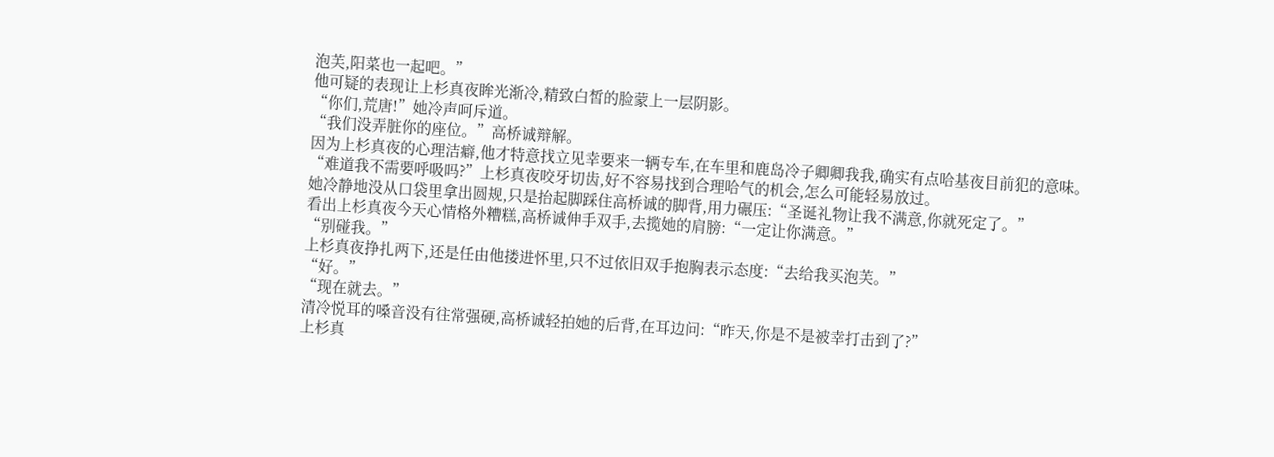泡芙,阳菜也一起吧。”
他可疑的表现让上杉真夜眸光渐冷,精致白皙的脸蒙上一层阴影。
“你们,荒唐!”她冷声呵斥道。
“我们没弄脏你的座位。”高桥诚辩解。
因为上杉真夜的心理洁癖,他才特意找立见幸要来一辆专车,在车里和鹿岛冷子卿卿我我,确实有点哈基夜目前犯的意味。
“难道我不需要呼吸吗?”上杉真夜咬牙切齿,好不容易找到合理哈气的机会,怎么可能轻易放过。
她冷静地没从口袋里拿出圆规,只是抬起脚踩住高桥诚的脚背,用力碾压:“圣诞礼物让我不满意,你就死定了。”
看出上杉真夜今天心情格外糟糕,高桥诚伸手双手,去揽她的肩膀:“一定让你满意。”
“别碰我。”
上杉真夜挣扎两下,还是任由他搂进怀里,只不过依旧双手抱胸表示态度:“去给我买泡芙。”
“好。”
“现在就去。”
清冷悦耳的嗓音没有往常强硬,高桥诚轻拍她的后背,在耳边问:“昨天,你是不是被幸打击到了?”
上杉真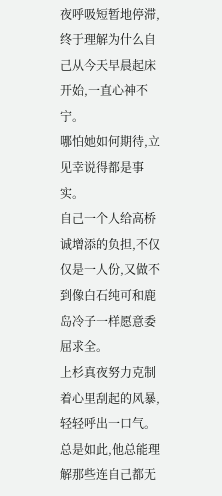夜呼吸短暂地停滞,终于理解为什么自己从今天早晨起床开始,一直心神不宁。
哪怕她如何期待,立见幸说得都是事实。
自己一个人给高桥诚增添的负担,不仅仅是一人份,又做不到像白石纯可和鹿岛冷子一样愿意委屈求全。
上杉真夜努力克制着心里刮起的风暴,轻轻呼出一口气。
总是如此,他总能理解那些连自己都无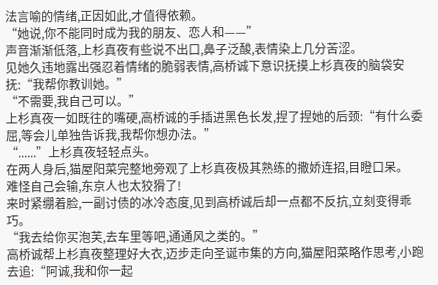法言喻的情绪,正因如此,才值得依赖。
“她说,你不能同时成为我的朋友、恋人和——”
声音渐渐低落,上杉真夜有些说不出口,鼻子泛酸,表情染上几分苦涩。
见她久违地露出强忍着情绪的脆弱表情,高桥诚下意识抚摸上杉真夜的脑袋安抚:“我帮你教训她。”
“不需要,我自己可以。”
上杉真夜一如既往的嘴硬,高桥诚的手插进黑色长发,捏了捏她的后颈:“有什么委屈,等会儿单独告诉我,我帮你想办法。”
“......”上杉真夜轻轻点头。
在两人身后,猫屋阳菜完整地旁观了上杉真夜极其熟练的撒娇连招,目瞪口呆。
难怪自己会输,东京人也太狡猾了!
来时紧绷着脸,一副讨债的冰冷态度,见到高桥诚后却一点都不反抗,立刻变得乖巧。
“我去给你买泡芙,去车里等吧,通通风之类的。”
高桥诚帮上杉真夜整理好大衣,迈步走向圣诞市集的方向,猫屋阳菜略作思考,小跑去追:“阿诚,我和你一起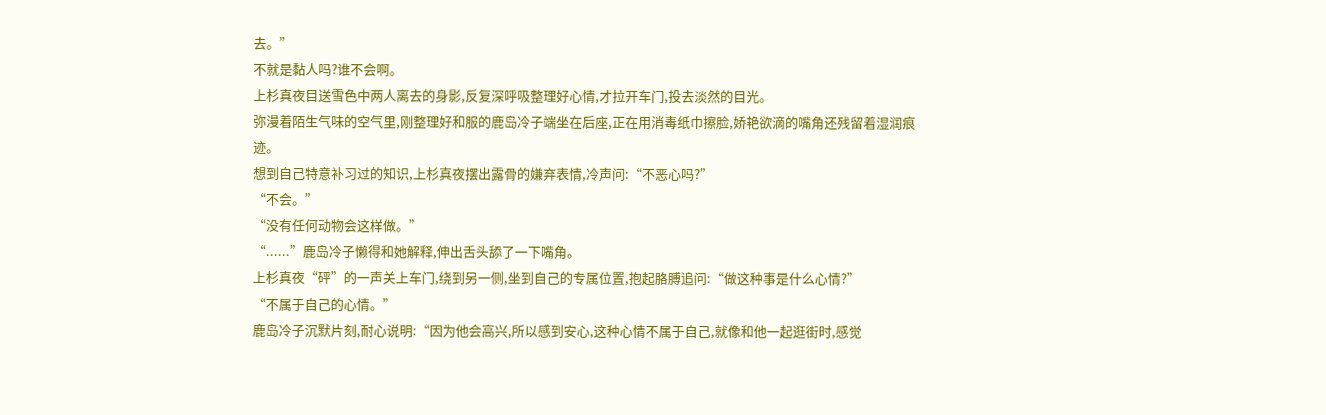去。”
不就是黏人吗?谁不会啊。
上杉真夜目送雪色中两人离去的身影,反复深呼吸整理好心情,才拉开车门,投去淡然的目光。
弥漫着陌生气味的空气里,刚整理好和服的鹿岛冷子端坐在后座,正在用消毒纸巾擦脸,娇艳欲滴的嘴角还残留着湿润痕迹。
想到自己特意补习过的知识,上杉真夜摆出露骨的嫌弃表情,冷声问:“不恶心吗?”
“不会。”
“没有任何动物会这样做。”
“......”鹿岛冷子懒得和她解释,伸出舌头舔了一下嘴角。
上杉真夜“砰”的一声关上车门,绕到另一侧,坐到自己的专属位置,抱起胳膊追问:“做这种事是什么心情?”
“不属于自己的心情。”
鹿岛冷子沉默片刻,耐心说明:“因为他会高兴,所以感到安心,这种心情不属于自己,就像和他一起逛街时,感觉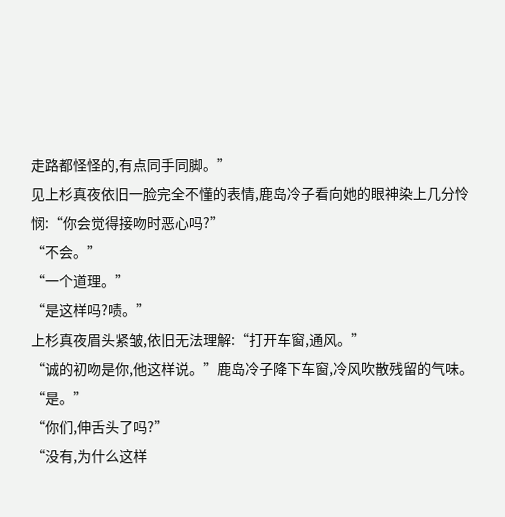走路都怪怪的,有点同手同脚。”
见上杉真夜依旧一脸完全不懂的表情,鹿岛冷子看向她的眼神染上几分怜悯:“你会觉得接吻时恶心吗?”
“不会。”
“一个道理。”
“是这样吗?啧。”
上杉真夜眉头紧皱,依旧无法理解:“打开车窗,通风。”
“诚的初吻是你,他这样说。”鹿岛冷子降下车窗,冷风吹散残留的气味。
“是。”
“你们,伸舌头了吗?”
“没有,为什么这样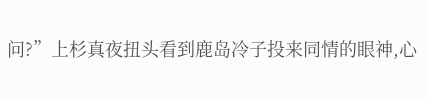问?”上杉真夜扭头看到鹿岛冷子投来同情的眼神,心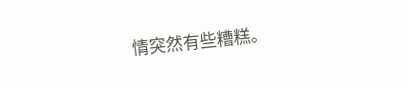情突然有些糟糕。